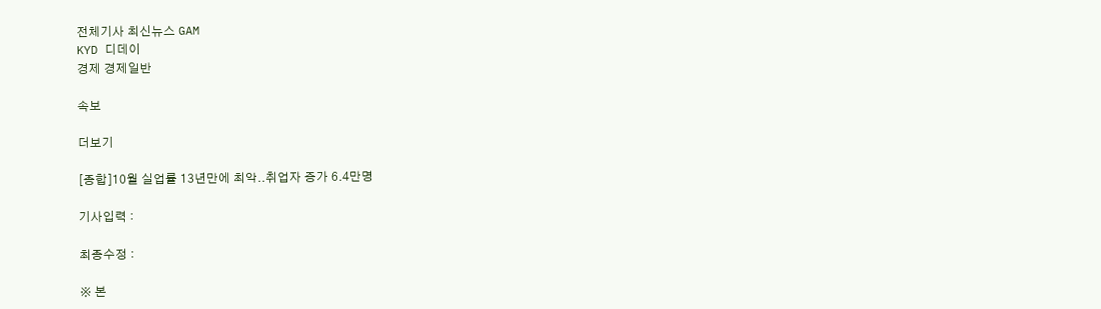전체기사 최신뉴스 GAM
KYD 디데이
경제 경제일반

속보

더보기

[종합]10월 실업률 13년만에 최악..취업자 증가 6.4만명

기사입력 :

최종수정 :

※ 본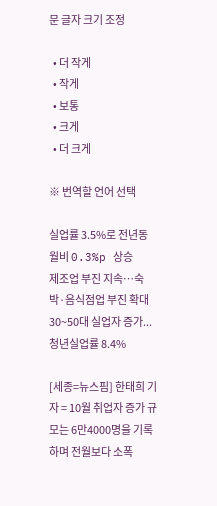문 글자 크기 조정

  • 더 작게
  • 작게
  • 보통
  • 크게
  • 더 크게

※ 번역할 언어 선택

실업률 3.5%로 전년동월비 0.3%p 상승
제조업 부진 지속…숙박·음식점업 부진 확대
30~50대 실업자 증가...청년실업률 8.4%

[세종=뉴스핌] 한태희 기자 = 10월 취업자 증가 규모는 6만4000명을 기록하며 전월보다 소폭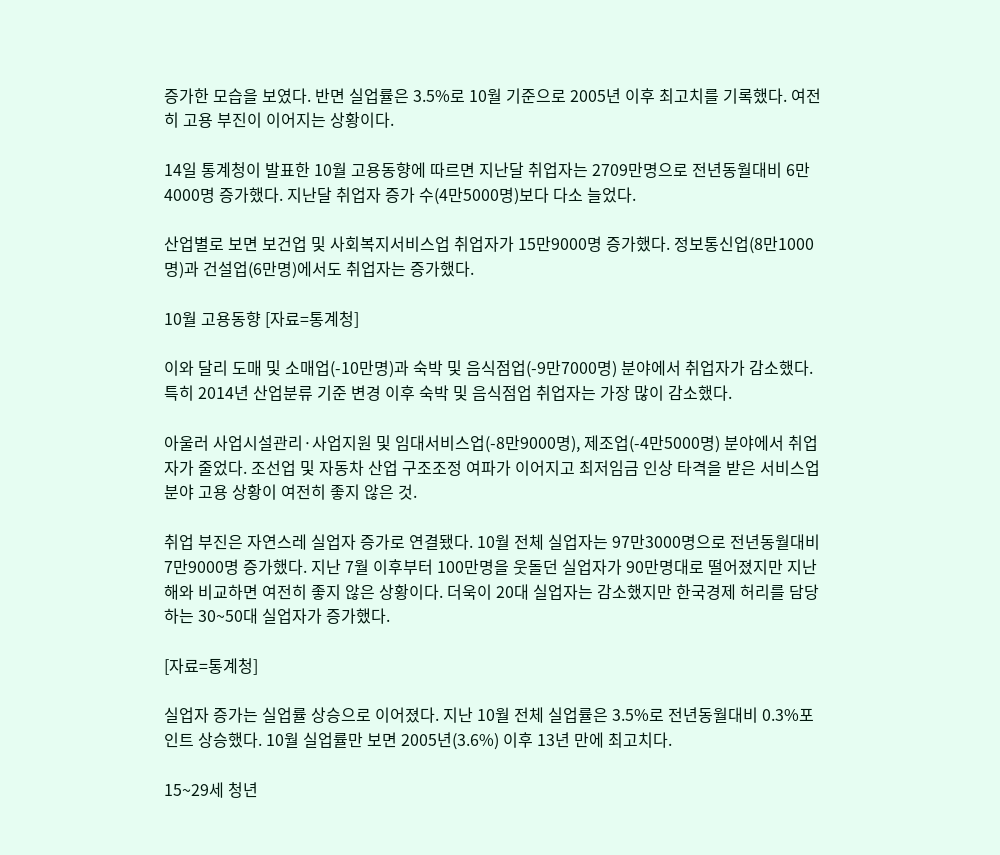증가한 모습을 보였다. 반면 실업률은 3.5%로 10월 기준으로 2005년 이후 최고치를 기록했다. 여전히 고용 부진이 이어지는 상황이다.

14일 통계청이 발표한 10월 고용동향에 따르면 지난달 취업자는 2709만명으로 전년동월대비 6만4000명 증가했다. 지난달 취업자 증가 수(4만5000명)보다 다소 늘었다.

산업별로 보면 보건업 및 사회복지서비스업 취업자가 15만9000명 증가했다. 정보통신업(8만1000명)과 건설업(6만명)에서도 취업자는 증가했다.

10월 고용동향 [자료=통계청]

이와 달리 도매 및 소매업(-10만명)과 숙박 및 음식점업(-9만7000명) 분야에서 취업자가 감소했다. 특히 2014년 산업분류 기준 변경 이후 숙박 및 음식점업 취업자는 가장 많이 감소했다.

아울러 사업시설관리·사업지원 및 임대서비스업(-8만9000명), 제조업(-4만5000명) 분야에서 취업자가 줄었다. 조선업 및 자동차 산업 구조조정 여파가 이어지고 최저임금 인상 타격을 받은 서비스업 분야 고용 상황이 여전히 좋지 않은 것.

취업 부진은 자연스레 실업자 증가로 연결됐다. 10월 전체 실업자는 97만3000명으로 전년동월대비 7만9000명 증가했다. 지난 7월 이후부터 100만명을 웃돌던 실업자가 90만명대로 떨어졌지만 지난해와 비교하면 여전히 좋지 않은 상황이다. 더욱이 20대 실업자는 감소했지만 한국경제 허리를 담당하는 30~50대 실업자가 증가했다.

[자료=통계청]

실업자 증가는 실업률 상승으로 이어졌다. 지난 10월 전체 실업률은 3.5%로 전년동월대비 0.3%포인트 상승했다. 10월 실업률만 보면 2005년(3.6%) 이후 13년 만에 최고치다.

15~29세 청년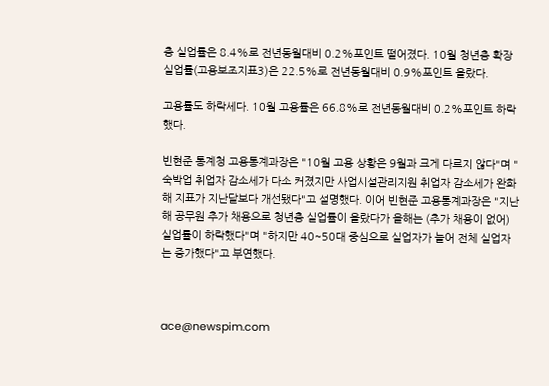층 실업률은 8.4%로 전년동월대비 0.2%포인트 떨어졌다. 10월 청년층 확장실업률(고용보조지표3)은 22.5%로 전년동월대비 0.9%포인트 올랐다.

고용률도 하락세다. 10월 고용률은 66.8%로 전년동월대비 0.2%포인트 하락했다.

빈현준 통계청 고용통계과장은 "10월 고용 상황은 9월과 크게 다르지 않다"며 "숙박업 취업자 감소세가 다소 커졌지만 사업시설관리지원 취업자 감소세가 완화해 지표가 지난달보다 개선됐다"고 설명했다. 이어 빈현준 고용통계과장은 "지난해 공무원 추가 채용으로 청년층 실업률이 올랐다가 올해는 (추가 채용이 없어) 실업률이 하락했다"며 "하지만 40~50대 중심으로 실업자가 늘어 전체 실업자는 증가했다"고 부연했다.



ace@newspim.com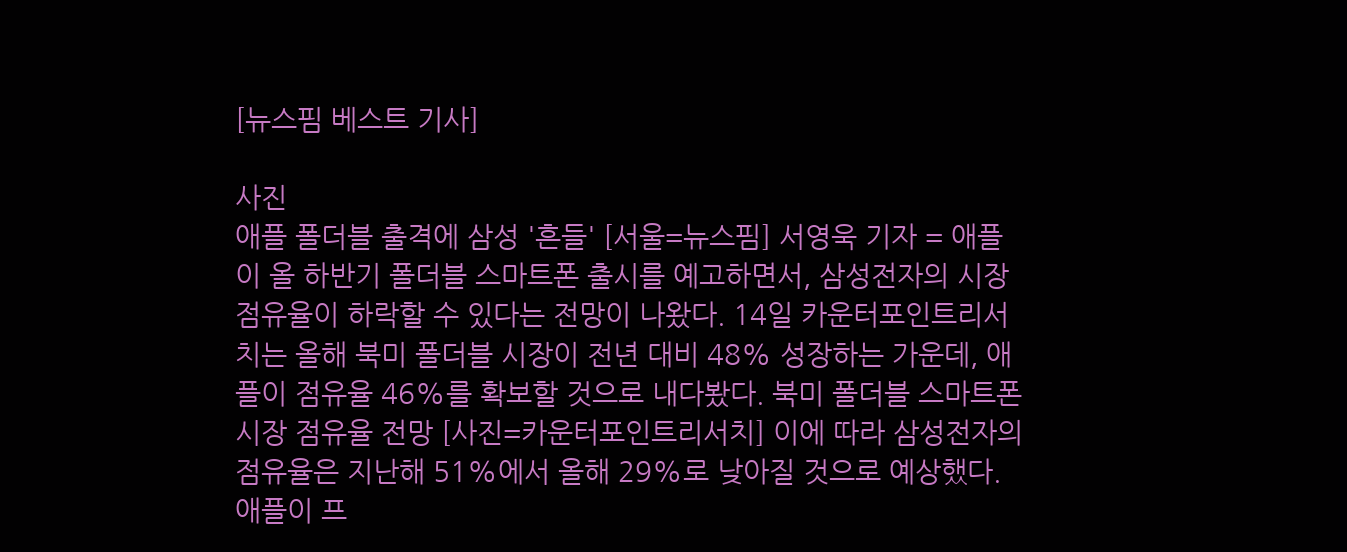[뉴스핌 베스트 기사]

사진
애플 폴더블 출격에 삼성 '흔들' [서울=뉴스핌] 서영욱 기자 = 애플이 올 하반기 폴더블 스마트폰 출시를 예고하면서, 삼성전자의 시장 점유율이 하락할 수 있다는 전망이 나왔다. 14일 카운터포인트리서치는 올해 북미 폴더블 시장이 전년 대비 48% 성장하는 가운데, 애플이 점유율 46%를 확보할 것으로 내다봤다. 북미 폴더블 스마트폰 시장 점유율 전망 [사진=카운터포인트리서치] 이에 따라 삼성전자의 점유율은 지난해 51%에서 올해 29%로 낮아질 것으로 예상했다. 애플이 프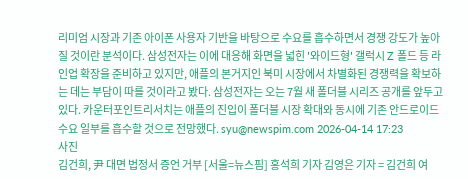리미엄 시장과 기존 아이폰 사용자 기반을 바탕으로 수요를 흡수하면서 경쟁 강도가 높아질 것이란 분석이다. 삼성전자는 이에 대응해 화면을 넓힌 '와이드형' 갤럭시 Z 폴드 등 라인업 확장을 준비하고 있지만, 애플의 본거지인 북미 시장에서 차별화된 경쟁력을 확보하는 데는 부담이 따를 것이라고 봤다. 삼성전자는 오는 7월 새 폴더블 시리즈 공개를 앞두고 있다. 카운터포인트리서치는 애플의 진입이 폴더블 시장 확대와 동시에 기존 안드로이드 수요 일부를 흡수할 것으로 전망했다. syu@newspim.com 2026-04-14 17:23
사진
김건희, 尹 대면 법정서 증언 거부 [서울=뉴스핌] 홍석희 기자 김영은 기자 = 김건희 여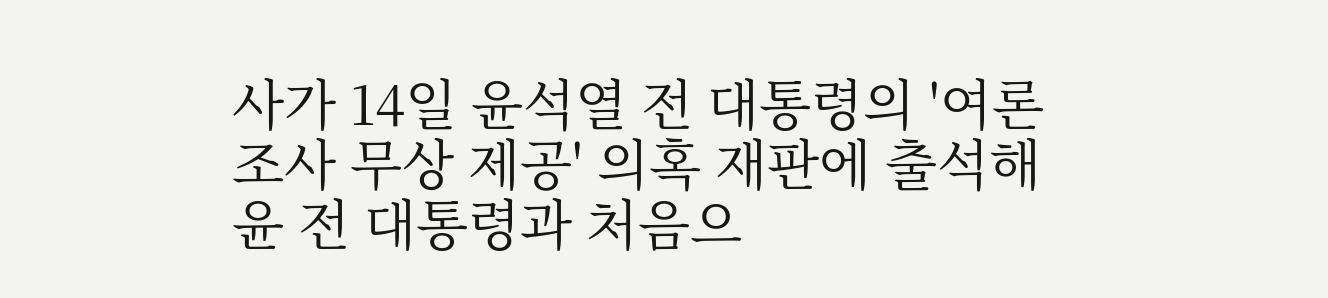사가 14일 윤석열 전 대통령의 '여론조사 무상 제공' 의혹 재판에 출석해 윤 전 대통령과 처음으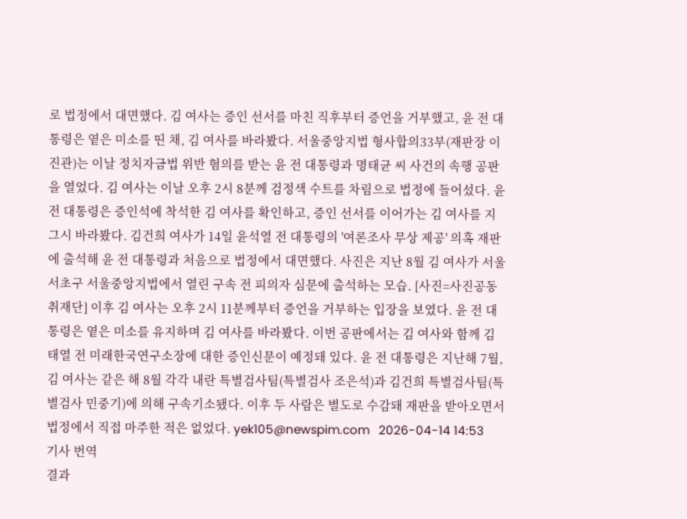로 법정에서 대면했다. 김 여사는 증인 선서를 마친 직후부터 증언을 거부했고, 윤 전 대통령은 옅은 미소를 띤 채, 김 여사를 바라봤다. 서울중앙지법 형사합의33부(재판장 이진관)는 이날 정치자금법 위반 혐의를 받는 윤 전 대통령과 명태균 씨 사건의 속행 공판을 열었다. 김 여사는 이날 오후 2시 8분께 검정색 수트를 차림으로 법정에 들어섰다. 윤 전 대통령은 증인석에 착석한 김 여사를 확인하고, 증인 선서를 이어가는 김 여사를 지그시 바라봤다. 김건희 여사가 14일 윤석열 전 대통령의 '여론조사 무상 제공' 의혹 재판에 출석해 윤 전 대통령과 처음으로 법정에서 대면했다. 사진은 지난 8월 김 여사가 서울 서초구 서울중앙지법에서 열린 구속 전 피의자 심문에 출석하는 모습. [사진=사진공동취재단] 이후 김 여사는 오후 2시 11분께부터 증언을 거부하는 입장을 보였다. 윤 전 대통령은 옅은 미소를 유지하며 김 여사를 바라봤다. 이번 공판에서는 김 여사와 함께 김태열 전 미래한국연구소장에 대한 증인신문이 예정돼 있다. 윤 전 대통령은 지난해 7월, 김 여사는 같은 해 8월 각각 내란 특별검사팀(특별검사 조은석)과 김건희 특별검사팀(특별검사 민중기)에 의해 구속기소됐다. 이후 두 사람은 별도로 수감돼 재판을 받아오면서 법정에서 직접 마주한 적은 없었다. yek105@newspim.com   2026-04-14 14:53
기사 번역
결과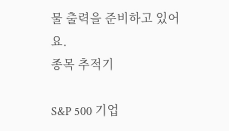물 출력을 준비하고 있어요.
종목 추적기

S&P 500 기업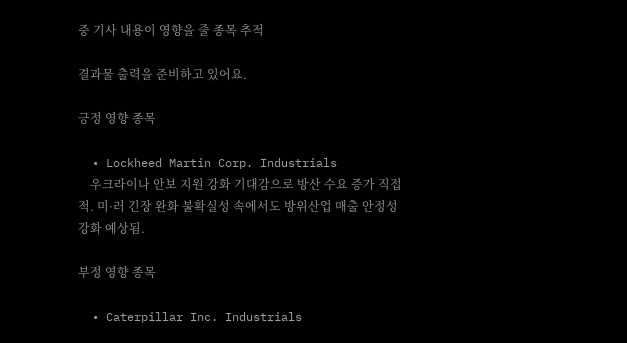중 기사 내용이 영향을 줄 종목 추적

결과물 출력을 준비하고 있어요.

긍정 영향 종목

  • Lockheed Martin Corp. Industrials
    우크라이나 안보 지원 강화 기대감으로 방산 수요 증가 직접적. 미·러 긴장 완화 불확실성 속에서도 방위산업 매출 안정성 강화 예상됨.

부정 영향 종목

  • Caterpillar Inc. Industrials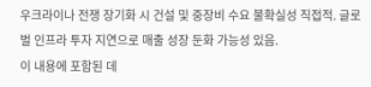우크라이나 전쟁 장기화 시 건설 및 중장비 수요 불확실성 직접적. 글로벌 인프라 투자 지연으로 매출 성장 둔화 가능성 있음.
이 내용에 포함된 데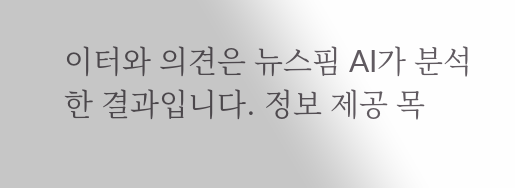이터와 의견은 뉴스핌 AI가 분석한 결과입니다. 정보 제공 목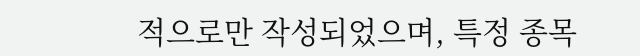적으로만 작성되었으며, 특정 종목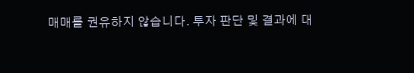매매를 권유하지 않습니다. 투자 판단 및 결과에 대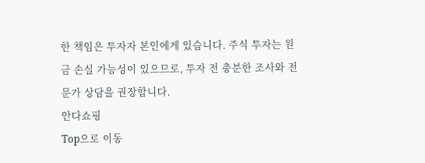한 책임은 투자자 본인에게 있습니다. 주식 투자는 원금 손실 가능성이 있으므로, 투자 전 충분한 조사와 전문가 상담을 권장합니다.
안다쇼핑
Top으로 이동